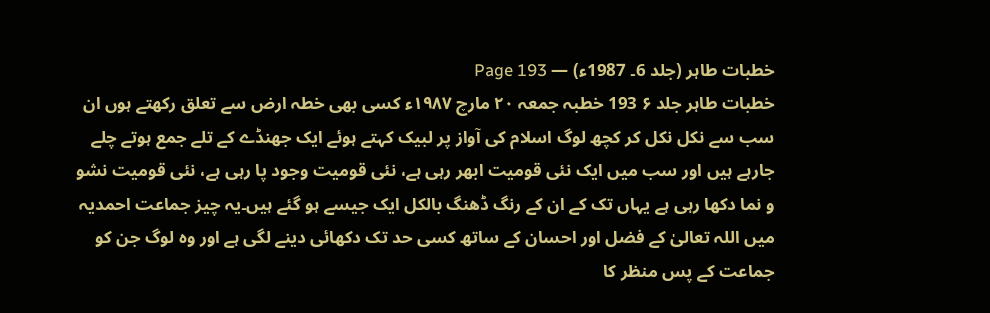خطبات طاہر (جلد 6۔ 1987ء) — Page 193
خطبات طاہر جلد ۶ 193 خطبہ جمعہ ۲۰ مارچ ۱۹۸۷ء کسی بھی خطہ ارض سے تعلق رکھتے ہوں ان سب سے نکل نکل کر کچھ لوگ اسلام کی آواز پر لبیک کہتے ہوئے ایک جھنڈے کے تلے جمع ہوتے چلے جارہے ہیں اور سب میں ایک نئی قومیت ابھر رہی ہے، نئی قومیت وجود پا رہی ہے، نئی قومیت نشو و نما دکھا رہی ہے یہاں تک کے ان کے رنگ ڈھنگ بالکل ایک جیسے ہو گئے ہیں۔یہ چیز جماعت احمدیہ میں اللہ تعالیٰ کے فضل اور احسان کے ساتھ کسی حد تک دکھائی دینے لگی ہے اور وہ لوگ جن کو جماعت کے پس منظر کا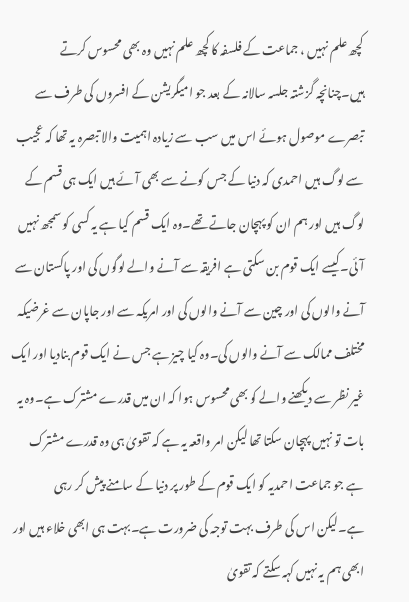کچھ علم نہیں ، جماعت کے فلسفہ کا کچھ علم نہیں وہ بھی محسوس کرتے ہیں۔چنانچہ گزشتہ جلسہ سالانہ کے بعد جو امیگریشن کے افسروں کی طرف سے تبصرے موصول ہوئے اس میں سب سے زیادہ اہمیت والا تبصرہ یہ تھا کہ عجیب سے لوگ ہیں احمدی کہ دنیا کے جس کونے سے بھی آئے ہیں ایک ہی قسم کے لوگ ہیں اور ہم ان کو پہچان جاتے تھے۔وہ ایک قسم کیا ہے یہ کسی کو سمجھ نہیں آئی۔کیسے ایک قوم بن سکتی ہے افریقہ سے آنے والے لوگوں کی اور پاکستان سے آنے والوں کی اور چین سے آنے والوں کی اور امریکہ سے اور جاپان سے غرضیکہ مختلف ممالک سے آنے والوں کی۔وہ کیا چیز ہے جس نے ایک قوم بنادیا اور ایک غیر نظر سے دیکھنے والے کو بھی محسوس ہوا کہ ان میں قدرے مشترک ہے۔وہ یہ بات تو نہیں پہچان سکتا تھا لیکن امر واقعہ یہ ہے کہ تقویٰ ہی وہ قدرے مشترک ہے جو جماعت احمدیہ کو ایک قوم کے طور پر دنیا کے سامنے پیش کر رہی ہے۔لیکن اس کی طرف بہت توجہ کی ضرورت ہے۔بہت ہی ابھی خلاء ہیں اور ابھی ہم یہ نہیں کہہ سکتے کہ تقویٰ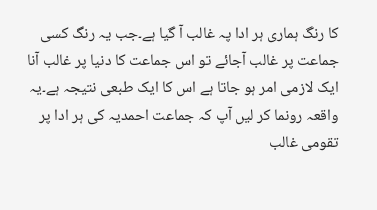کا رنگ ہماری ہر ادا پہ غالب آ گیا ہے۔جب یہ رنگ کسی جماعت پر غالب آجائے تو اس جماعت کا دنیا پر غالب آنا ایک لازمی امر ہو جاتا ہے اس کا ایک طبعی نتیجہ ہے۔یہ واقعہ رونما کر لیں آپ کہ جماعت احمدیہ کی ہر ادا پر تقومی غالب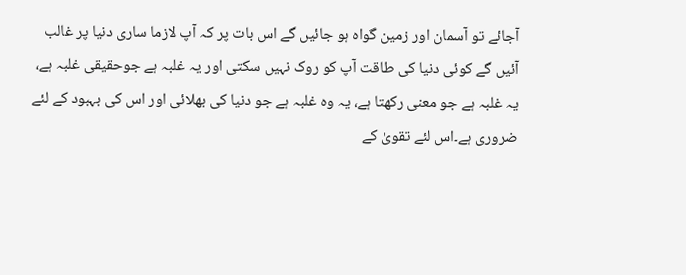آجائے تو آسمان اور زمین گواہ ہو جائیں گے اس بات پر کہ آپ لازما ساری دنیا پر غالب آئیں گے کوئی دنیا کی طاقت آپ کو روک نہیں سکتی اور یہ غلبہ ہے جوحقیقی غلبہ ہے، یہ غلبہ ہے جو معنی رکھتا ہے، یہ وہ غلبہ ہے جو دنیا کی بھلائی اور اس کی بہبود کے لئے ضروری ہے۔اس لئے تقویٰ کے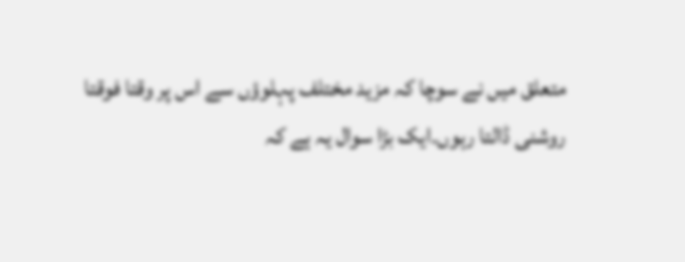متعلق میں نے سوچا کہ مزید مختلف پہلوؤں سے اس پر وقتا فوقتا روشنی ڈالتا رہوں۔ایک بڑا سوال یہ ہے کہ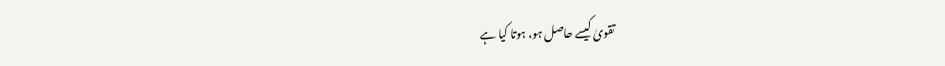تقویٰ کیسے حاصل ہو، ہوتا کیا ہے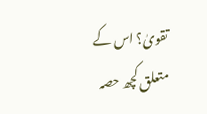تقویٰ؟ اس کے متعلق کچھ حصہ